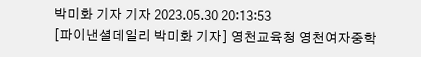박미화 기자 기자 2023.05.30 20:13:53
[파이낸셜데일리 박미화 기자] 영천교육청 영천여자중학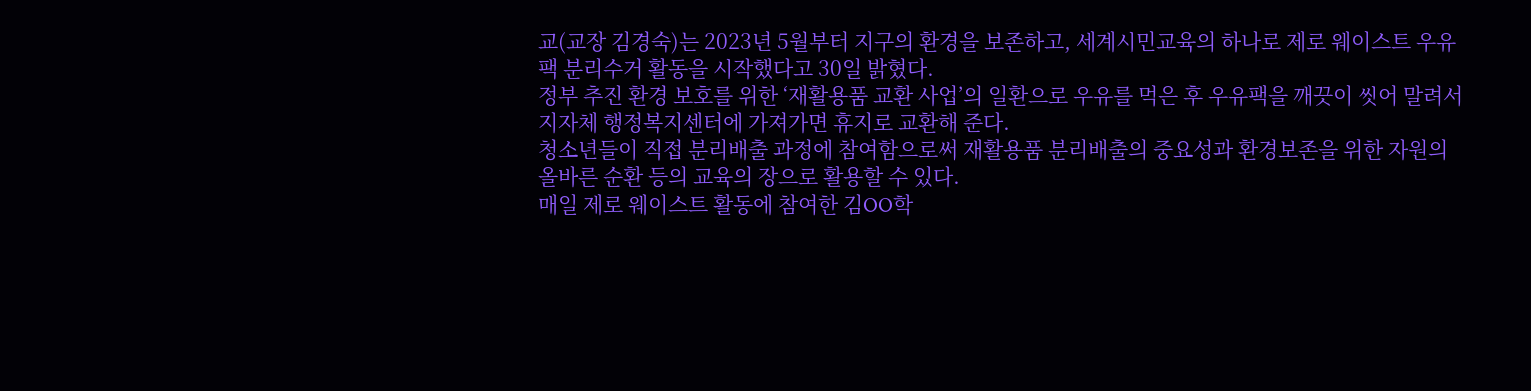교(교장 김경숙)는 2023년 5월부터 지구의 환경을 보존하고, 세계시민교육의 하나로 제로 웨이스트 우유팩 분리수거 활동을 시작했다고 30일 밝혔다.
정부 추진 환경 보호를 위한 ‘재활용품 교환 사업’의 일환으로 우유를 먹은 후 우유팩을 깨끗이 씻어 말려서 지자체 행정복지센터에 가져가면 휴지로 교환해 준다.
청소년들이 직접 분리배출 과정에 참여함으로써 재활용품 분리배출의 중요성과 환경보존을 위한 자원의 올바른 순환 등의 교육의 장으로 활용할 수 있다.
매일 제로 웨이스트 활동에 참여한 김OO학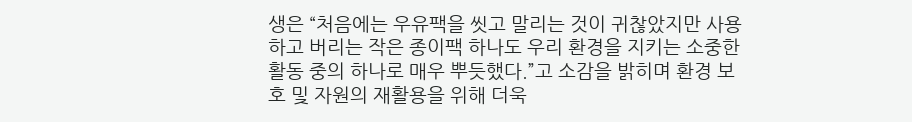생은 “처음에는 우유팩을 씻고 말리는 것이 귀찮았지만 사용하고 버리는 작은 종이팩 하나도 우리 환경을 지키는 소중한 활동 중의 하나로 매우 뿌듯했다.”고 소감을 밝히며 환경 보호 및 자원의 재활용을 위해 더욱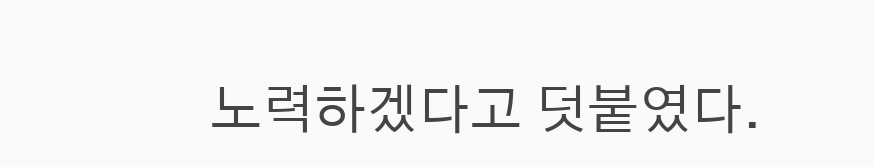노력하겠다고 덧붙였다.